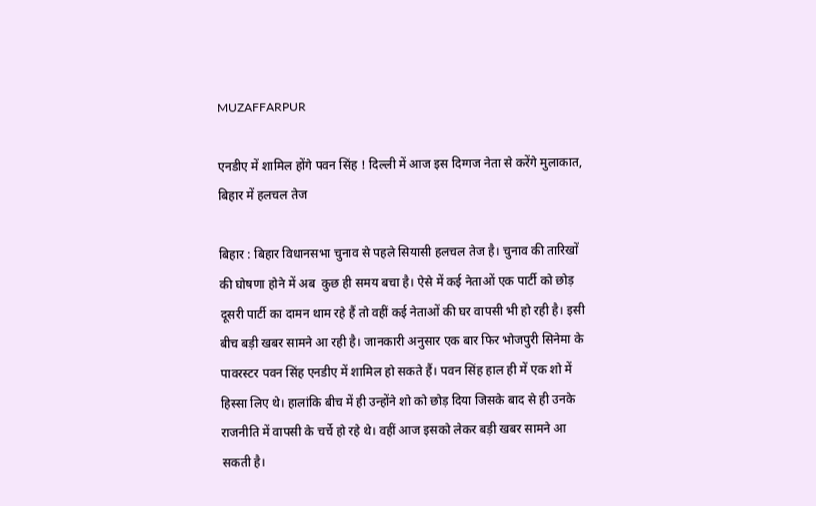MUZAFFARPUR

एनडीए में शामिल होंगे पवन सिंह ! दिल्ली में आज इस दिग्गज नेता से करेंगे मुलाकात, बिहार में हलचल तेज

बिहार : बिहार विधानसभा चुनाव से पहले सियासी हलचल तेज है। चुनाव की तारिखों की घोषणा होने में अब  कुछ ही समय बचा है। ऐसे में कई नेताओं एक पार्टी को छोड़ दूसरी पार्टी का दामन थाम रहे हैं तो वहीं कई नेताओं की घर वापसी भी हो रही है। इसी बीच बड़ी खबर सामने आ रही है। जानकारी अनुसार एक बार फिर भोजपुरी सिनेमा के पावरस्टर पवन सिंह एनडीए में शामिल हो सकते हैं। पवन सिंह हाल ही में एक शो में हिस्सा लिए थे। हालांकि बीच में ही उन्होंने शो को छोड़ दिया जिसके बाद से ही उनके राजनीति में वापसी के चर्चे हो रहे थे। वहीं आज इसको लेकर बड़ी खबर सामने आ सकती है।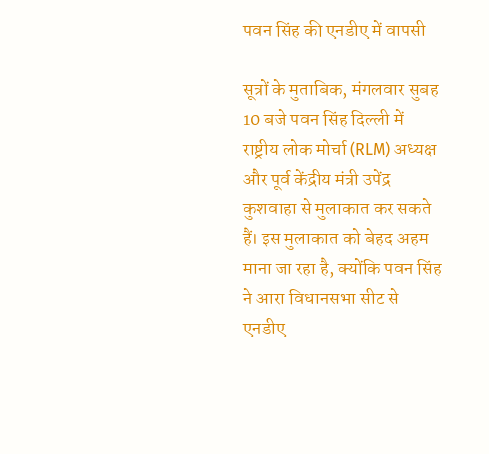पवन सिंह की एनडीए में वापसी

सूत्रों के मुताबिक, मंगलवार सुबह 10 बजे पवन सिंह दिल्ली में राष्ट्रीय लोक मोर्चा (RLM) अध्यक्ष और पूर्व केंद्रीय मंत्री उपेंद्र कुशवाहा से मुलाकात कर सकते हैं। इस मुलाकात को बेहद अहम माना जा रहा है, क्योंकि पवन सिंह ने आरा विधानसभा सीट से एनडीए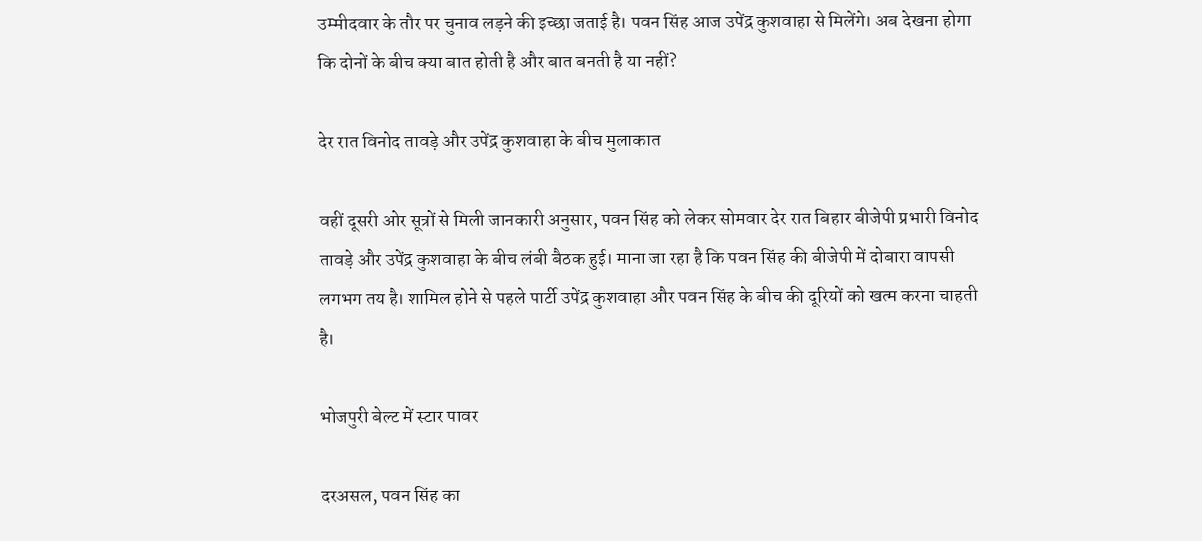उम्मीदवार के तौर पर चुनाव लड़ने की इच्छा जताई है। पवन सिंह आज उपेंद्र कुशवाहा से मिलेंगे। अब देखना होगा कि दोनों के बीच क्या बात होती है और बात बनती है या नहीं?

देर रात विनोद तावड़े और उपेंद्र कुशवाहा के बीच मुलाकात

वहीं दूसरी ओर सूत्रों से मिली जानकारी अनुसार, पवन सिंह को लेकर सोमवार देर रात बिहार बीजेपी प्रभारी विनोद तावड़े और उपेंद्र कुशवाहा के बीच लंबी बैठक हुई। माना जा रहा है कि पवन सिंह की बीजेपी में दोबारा वापसी लगभग तय है। शामिल होने से पहले पार्टी उपेंद्र कुशवाहा और पवन सिंह के बीच की दूरियों को खत्म करना चाहती है।

भोजपुरी बेल्ट में स्टार पावर

दरअसल, पवन सिंह का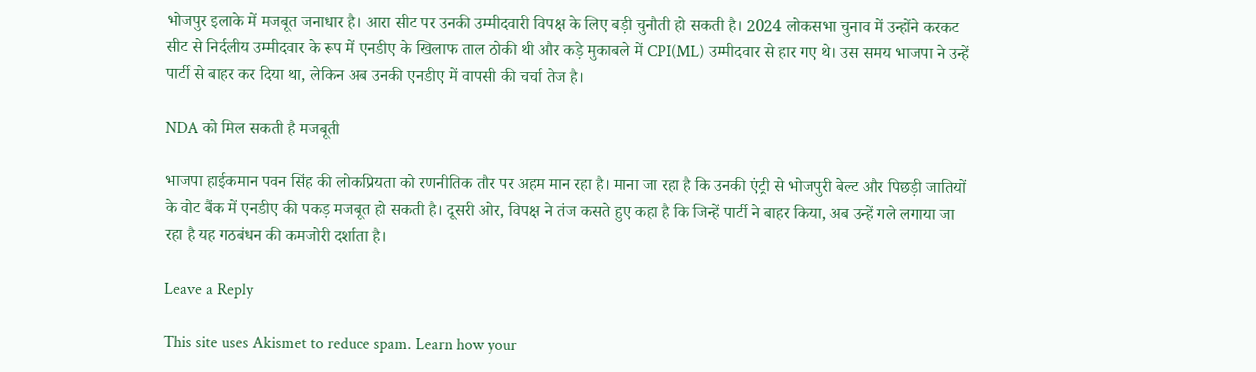भोजपुर इलाके में मजबूत जनाधार है। आरा सीट पर उनकी उम्मीदवारी विपक्ष के लिए बड़ी चुनौती हो सकती है। 2024 लोकसभा चुनाव में उन्होंने करकट सीट से निर्दलीय उम्मीदवार के रूप में एनडीए के खिलाफ ताल ठोकी थी और कड़े मुकाबले में CPI(ML) उम्मीदवार से हार गए थे। उस समय भाजपा ने उन्हें पार्टी से बाहर कर दिया था, लेकिन अब उनकी एनडीए में वापसी की चर्चा तेज है।

NDA को मिल सकती है मजबूती

भाजपा हाईकमान पवन सिंह की लोकप्रियता को रणनीतिक तौर पर अहम मान रहा है। माना जा रहा है कि उनकी एंट्री से भोजपुरी बेल्ट और पिछड़ी जातियों के वोट बैंक में एनडीए की पकड़ मजबूत हो सकती है। दूसरी ओर, विपक्ष ने तंज कसते हुए कहा है कि जिन्हें पार्टी ने बाहर किया, अब उन्हें गले लगाया जा रहा है यह गठबंधन की कमजोरी दर्शाता है।

Leave a Reply

This site uses Akismet to reduce spam. Learn how your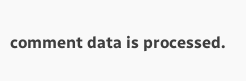comment data is processed.